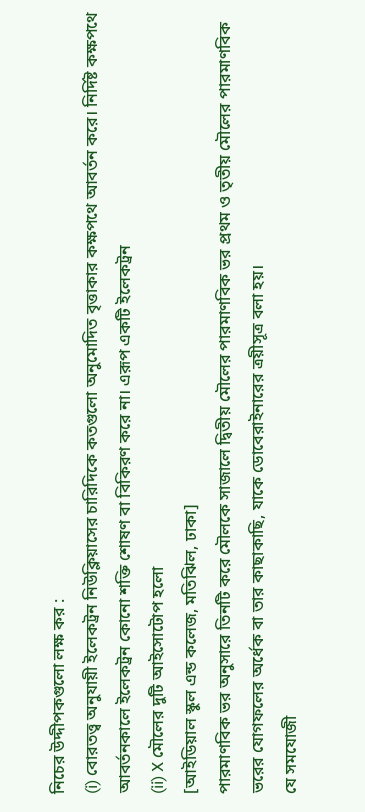নিচের উদ্দীপকগুলো লক্ষ কর :
(i) বোরতত্ত্ব অনুযায়ী ইলেকট্রন নিউক্লিয়াসের চারিদিকে কতগুলো অনুমোদিত বৃত্তাকার কক্ষপথে আবর্তন করে। নির্দিষ্ট কক্ষপথে আবর্তনকালে ইলেকট্রন কোনো শক্তি শোষণ বা বিকিরণ করে না। এরূপ একটি ইলেকট্রন
(ii) X মৌলের দুটি আইসোটোপ হলো
[আইডিয়াল স্কুল এন্ড কলেজ, মতিঝিল, ঢাকা]
পারমাণবিক ভর অনুসারে তিনটি করে মৌলকে সাজালে দ্বিতীয় মৌলের পারমাণবিক ভর প্রথম ও তৃতীয় মৌলের পারমাণবিক ভরের যোগফলের অর্ধেক বা তার কাছাকাছি, যাকে ডোবেরাইনারের ত্রয়ীসূত্র বলা হয়।
যে সমযোজী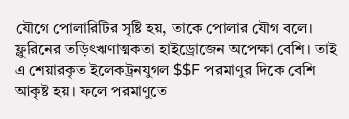যৌগে পোলারিটির সৃষ্টি হয়, তাকে পোলার যৌগ বলে। ফ্লুরিনের তড়িৎঋণাত্মকতা হাইড্রোজেন অপেক্ষা বেশি। তাই এ শেয়ারকৃত ইলেকট্রনযুগল $$F পরমাণুর দিকে বেশি আকৃষ্ট হয়। ফলে পরমাণুতে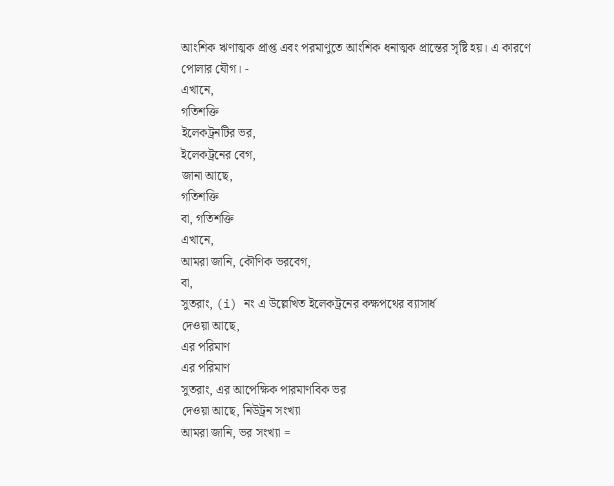আংশিক ঋণাত্মক প্রাপ্ত এবং পরমাণুতে আংশিক ধনাত্মক প্রান্তের সৃষ্টি হয়। এ কারণে পোলার যৌগ। -
এখানে,
গতিশক্তি
ইলেকট্রনটির ভর,
ইলেকট্রনের বেগ,
জানা আছে,
গতিশক্তি
বা, গতিশক্তি
এখানে,
আমরা জানি, কৌণিক ভরবেগ,
বা,
সুতরাং, (i) নং এ উল্লেখিত ইলেকট্রনের কক্ষপথের ব্যাসার্ধ
দেওয়া আছে,
এর পরিমাণ
এর পরিমাণ
সুতরাং, এর আপেক্ষিক পারমাণবিক ভর
দেওয়া আছে, নিউট্রন সংখ্যা
আমরা জানি, ভর সংখ্যা =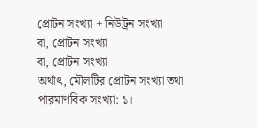প্রোটন সংখ্যা + নিউট্রন সংখ্যা
বা, প্রোটন সংখ্যা
বা, প্রোটন সংখ্যা
অর্থাৎ, মৌলটির প্রোটন সংখ্যা তথা পারমাণবিক সংখ্যা: ১।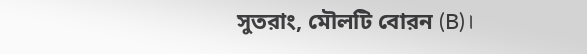সুতরাং, মৌলটি বোরন (B)।